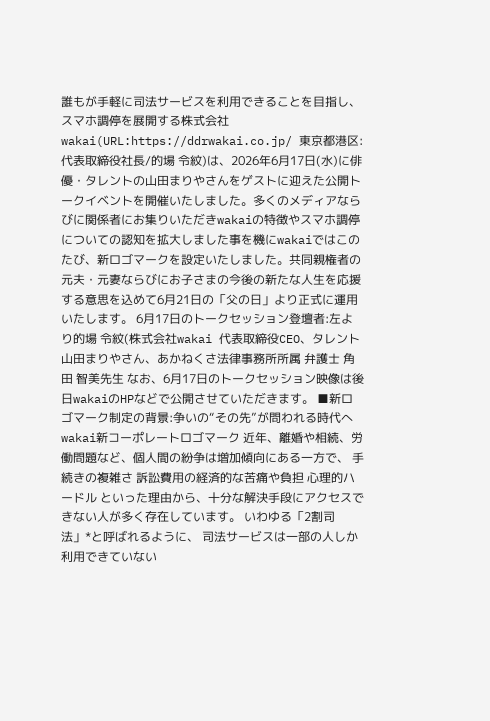誰もが手軽に司法サービスを利用できることを目指し、スマホ調停を展開する株式会社wakai(URL:https://ddrwakai.co.jp/ 東京都港区:代表取締役社長/的場 令紋)は、2026年6月17日(水)に俳優・タレントの山田まりやさんをゲストに迎えた公開トークイベントを開催いたしました。多くのメディアならびに関係者にお集りいただきwakaiの特徴やスマホ調停についての認知を拡大しました事を機にwakaiではこのたび、新ロゴマークを設定いたしました。共同親権者の元夫・元妻ならびにお子さまの今後の新たな人生を応援する意思を込めて6月21日の「父の日」より正式に運用いたします。 6月17日のトークセッション登壇者:左より的場 令紋(株式会社wakai 代表取締役CEO、タレント 山田まりやさん、あかねくさ法律事務所所属 弁護士 角田 智美先生 なお、6月17日のトークセッション映像は後日wakaiのHPなどで公開させていただきます。 ■新ロゴマーク制定の背景:争いの“その先”が問われる時代へ wakai新コーポレートロゴマーク 近年、離婚や相続、労働問題など、個人間の紛争は増加傾向にある一方で、 手続きの複雑さ 訴訟費用の経済的な苦痛や負担 心理的ハードル といった理由から、十分な解決手段にアクセスできない人が多く存在しています。 いわゆる「2割司法」*と呼ばれるように、 司法サービスは一部の人しか利用できていない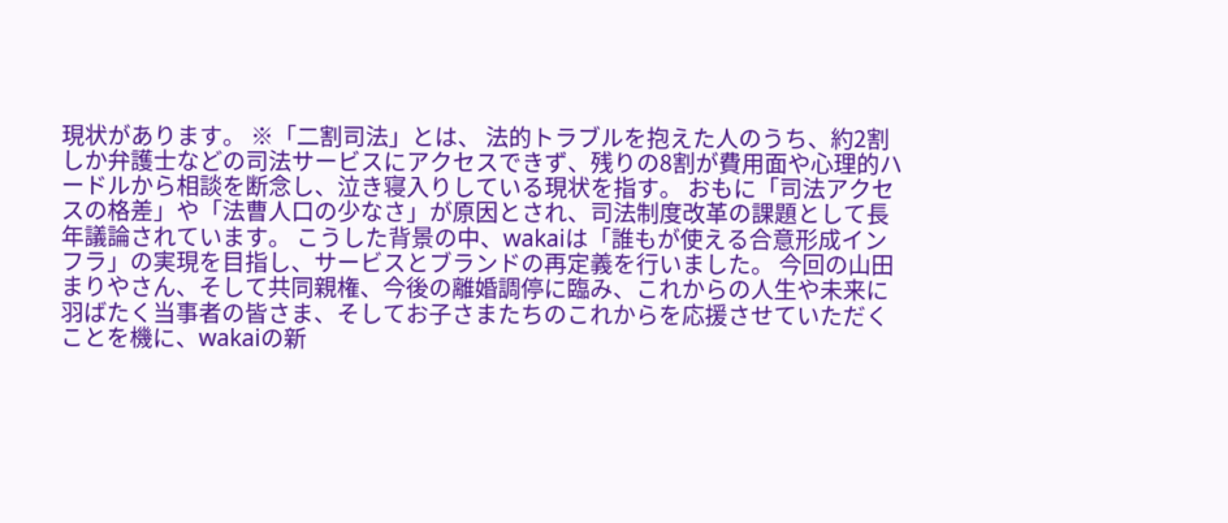現状があります。 ※「二割司法」とは、 法的トラブルを抱えた人のうち、約2割しか弁護士などの司法サービスにアクセスできず、残りの8割が費用面や心理的ハードルから相談を断念し、泣き寝入りしている現状を指す。 おもに「司法アクセスの格差」や「法曹人口の少なさ」が原因とされ、司法制度改革の課題として長年議論されています。 こうした背景の中、wakaiは「誰もが使える合意形成インフラ」の実現を目指し、サービスとブランドの再定義を行いました。 今回の山田まりやさん、そして共同親権、今後の離婚調停に臨み、これからの人生や未来に羽ばたく当事者の皆さま、そしてお子さまたちのこれからを応援させていただくことを機に、wakaiの新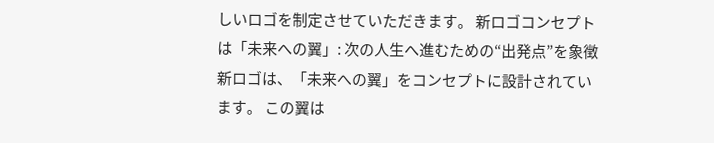しいロゴを制定させていただきます。 新ロゴコンセプトは「未来への翼」: 次の人生へ進むための“出発点”を象徴 新ロゴは、「未来への翼」をコンセプトに設計されています。 この翼は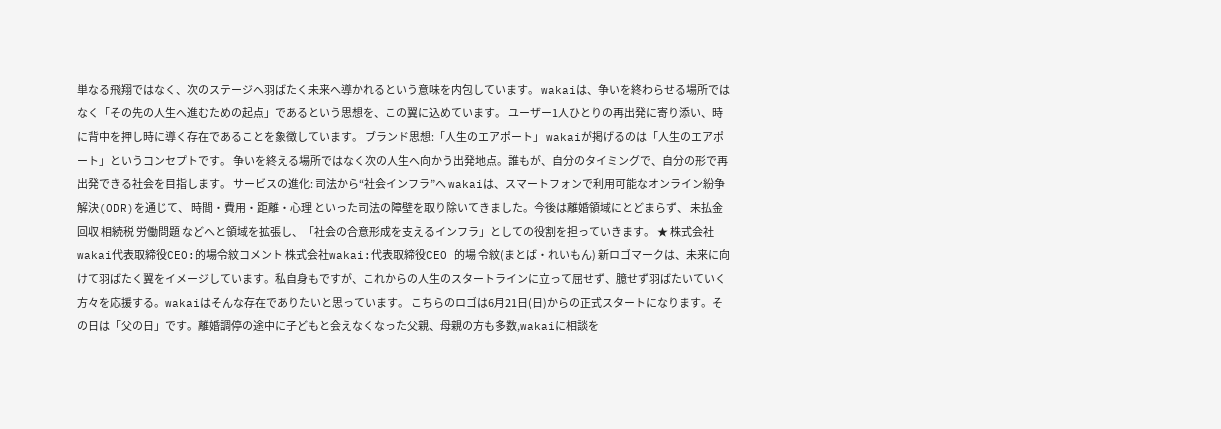単なる飛翔ではなく、次のステージへ羽ばたく未来へ導かれるという意味を内包しています。 wakaiは、争いを終わらせる場所ではなく「その先の人生へ進むための起点」であるという思想を、この翼に込めています。 ユーザー1人ひとりの再出発に寄り添い、時に背中を押し時に導く存在であることを象徴しています。 ブランド思想:「人生のエアポート」 wakaiが掲げるのは「人生のエアポート」というコンセプトです。 争いを終える場所ではなく次の人生へ向かう出発地点。誰もが、自分のタイミングで、自分の形で再出発できる社会を目指します。 サービスの進化: 司法から“社会インフラ”へ wakaiは、スマートフォンで利用可能なオンライン紛争解決(ODR)を通じて、 時間・費用・距離・心理 といった司法の障壁を取り除いてきました。今後は離婚領域にとどまらず、 未払金回収 相続税 労働問題 などへと領域を拡張し、「社会の合意形成を支えるインフラ」としての役割を担っていきます。 ★ 株式会社wakai代表取締役CEO:的場令紋コメント 株式会社wakai:代表取締役CEO 的場 令紋(まとば・れいもん) 新ロゴマークは、未来に向けて羽ばたく翼をイメージしています。私自身もですが、これからの人生のスタートラインに立って屈せず、臆せず羽ばたいていく方々を応援する。wakaiはそんな存在でありたいと思っています。 こちらのロゴは6月21日(日)からの正式スタートになります。その日は「父の日」です。離婚調停の途中に子どもと会えなくなった父親、母親の方も多数,wakaiに相談を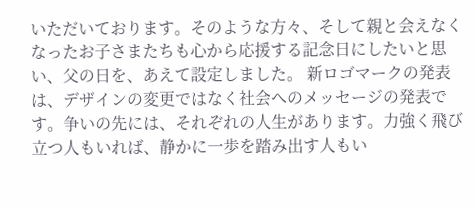いただいております。そのような方々、そして親と会えなくなったお子さまたちも心から応援する記念日にしたいと思い、父の日を、あえて設定しました。 新ロゴマークの発表は、デザインの変更ではなく社会へのメッセージの発表です。争いの先には、それぞれの人生があります。力強く飛び立つ人もいれば、静かに一歩を踏み出す人もい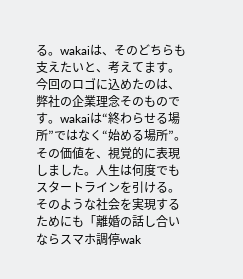る。wakaiは、そのどちらも支えたいと、考えてます。今回のロゴに込めたのは、弊社の企業理念そのものです。wakaiは“終わらせる場所”ではなく“始める場所”。その価値を、視覚的に表現しました。人生は何度でもスタートラインを引ける。そのような社会を実現するためにも「離婚の話し合いならスマホ調停wak